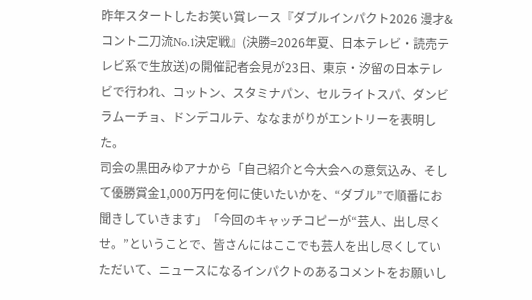昨年スタートしたお笑い賞レース『ダブルインパクト2026 漫才&コント二刀流No.1決定戦』(決勝=2026年夏、日本テレビ・読売テレビ系で生放送)の開催記者会見が23日、東京・汐留の日本テレビで行われ、コットン、スタミナパン、セルライトスパ、ダンビラムーチョ、ドンデコルテ、ななまがりがエントリーを表明した。
司会の黒田みゆアナから「自己紹介と今大会への意気込み、そして優勝賞金1,000万円を何に使いたいかを、“ダブル”で順番にお聞きしていきます」「今回のキャッチコピーが“芸人、出し尽くせ。”ということで、皆さんにはここでも芸人を出し尽くしていただいて、ニュースになるインパクトのあるコメントをお願いし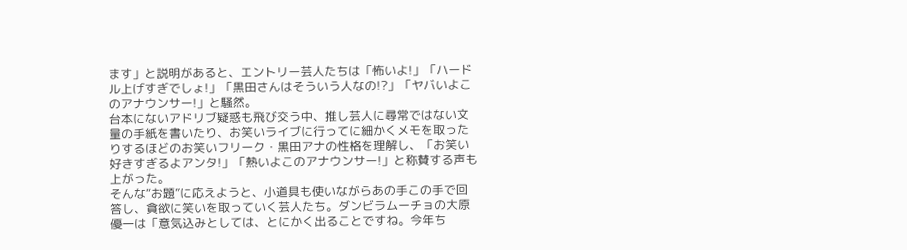ます」と説明があると、エントリー芸人たちは「怖いよ!」「ハードル上げすぎでしょ!」「黒田さんはそういう人なの!?」「ヤバいよこのアナウンサー!」と騒然。
台本にないアドリブ疑惑も飛び交う中、推し芸人に尋常ではない文量の手紙を書いたり、お笑いライブに行ってに細かくメモを取ったりするほどのお笑いフリーク・黒田アナの性格を理解し、「お笑い好きすぎるよアンタ!」「熱いよこのアナウンサー!」と称賛する声も上がった。
そんな“お題”に応えようと、小道具も使いながらあの手この手で回答し、貪欲に笑いを取っていく芸人たち。ダンビラムーチョの大原優一は「意気込みとしては、とにかく出ることですね。今年ち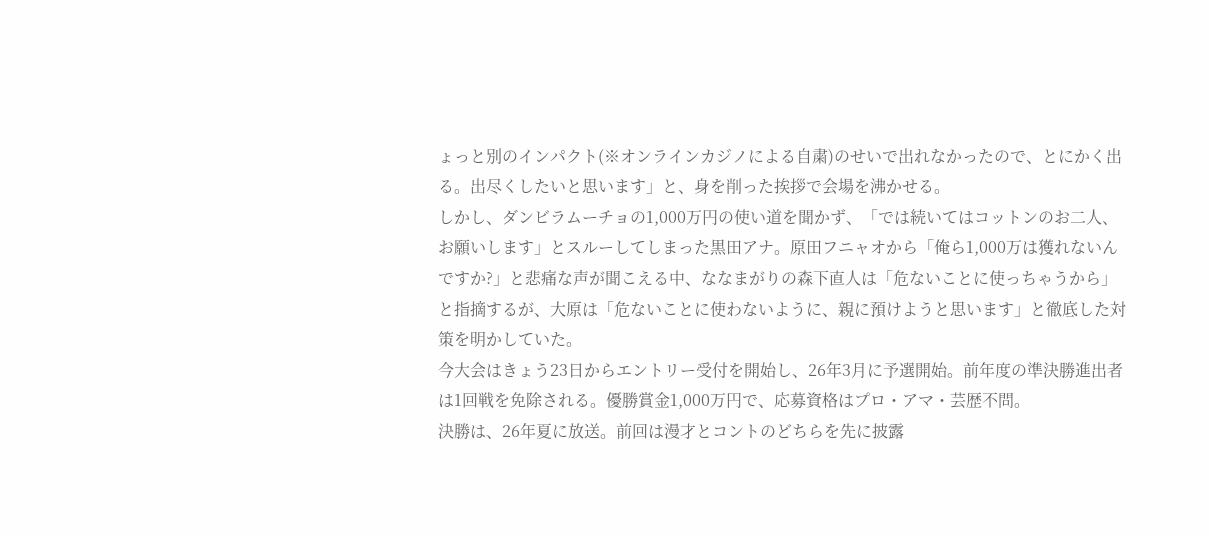ょっと別のインパクト(※オンラインカジノによる自粛)のせいで出れなかったので、とにかく出る。出尽くしたいと思います」と、身を削った挨拶で会場を沸かせる。
しかし、ダンビラムーチョの1,000万円の使い道を聞かず、「では続いてはコットンのお二人、お願いします」とスルーしてしまった黒田アナ。原田フニャオから「俺ら1,000万は獲れないんですか?」と悲痛な声が聞こえる中、ななまがりの森下直人は「危ないことに使っちゃうから」と指摘するが、大原は「危ないことに使わないように、親に預けようと思います」と徹底した対策を明かしていた。
今大会はきょう23日からエントリー受付を開始し、26年3月に予選開始。前年度の準決勝進出者は1回戦を免除される。優勝賞金1,000万円で、応募資格はプロ・アマ・芸歴不問。
決勝は、26年夏に放送。前回は漫才とコントのどちらを先に披露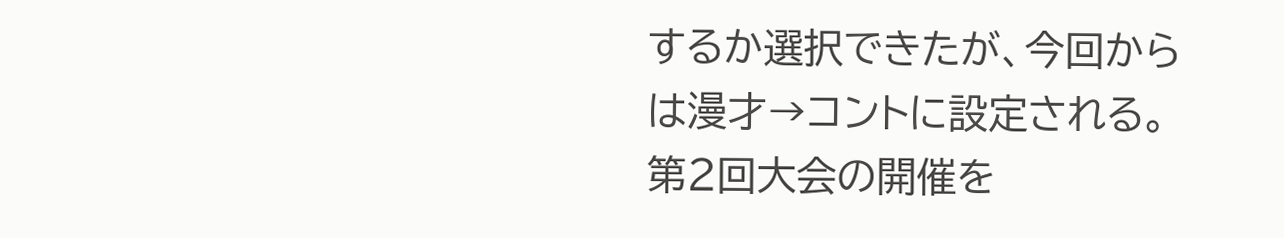するか選択できたが、今回からは漫才→コントに設定される。
第2回大会の開催を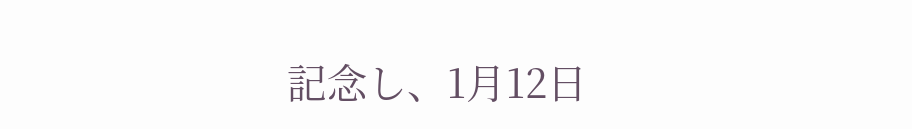記念し、1月12日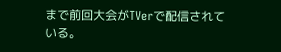まで前回大会がTVerで配信されている。